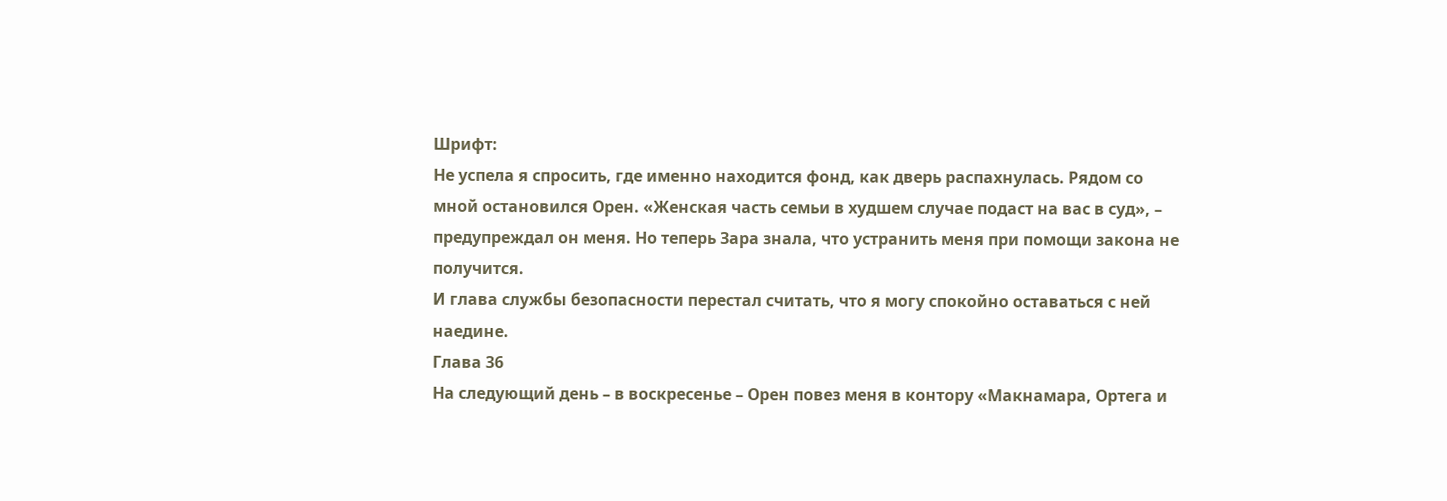Шрифт:
Не успела я спросить, где именно находится фонд, как дверь распахнулась. Рядом со мной остановился Орен. «Женская часть семьи в худшем случае подаст на вас в суд», – предупреждал он меня. Но теперь Зара знала, что устранить меня при помощи закона не получится.
И глава службы безопасности перестал считать, что я могу спокойно оставаться с ней наедине.
Глава 36
На следующий день – в воскресенье – Орен повез меня в контору «Макнамара, Ортега и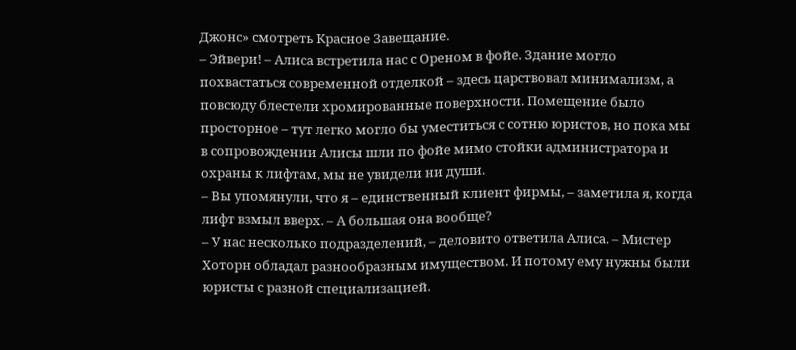Джонс» смотреть Красное Завещание.
– Эйвери! – Алиса встретила нас с Ореном в фойе. Здание могло похвастаться современной отделкой – здесь царствовал минимализм, а повсюду блестели хромированные поверхности. Помещение было просторное – тут легко могло бы уместиться с сотню юристов, но пока мы в сопровождении Алисы шли по фойе мимо стойки администратора и охраны к лифтам, мы не увидели ни души.
– Вы упомянули, что я – единственный клиент фирмы, – заметила я, когда лифт взмыл вверх. – А большая она вообще?
– У нас несколько подразделений, – деловито ответила Алиса. – Мистер Хоторн обладал разнообразным имуществом. И потому ему нужны были юристы с разной специализацией.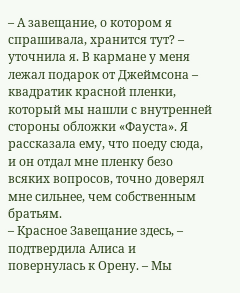– А завещание, о котором я спрашивала, хранится тут? – уточнила я. В кармане у меня лежал подарок от Джеймсона – квадратик красной пленки, который мы нашли с внутренней стороны обложки «Фауста». Я рассказала ему, что поеду сюда, и он отдал мне пленку безо всяких вопросов, точно доверял мне сильнее, чем собственным братьям.
– Красное Завещание здесь, – подтвердила Алиса и повернулась к Орену. – Мы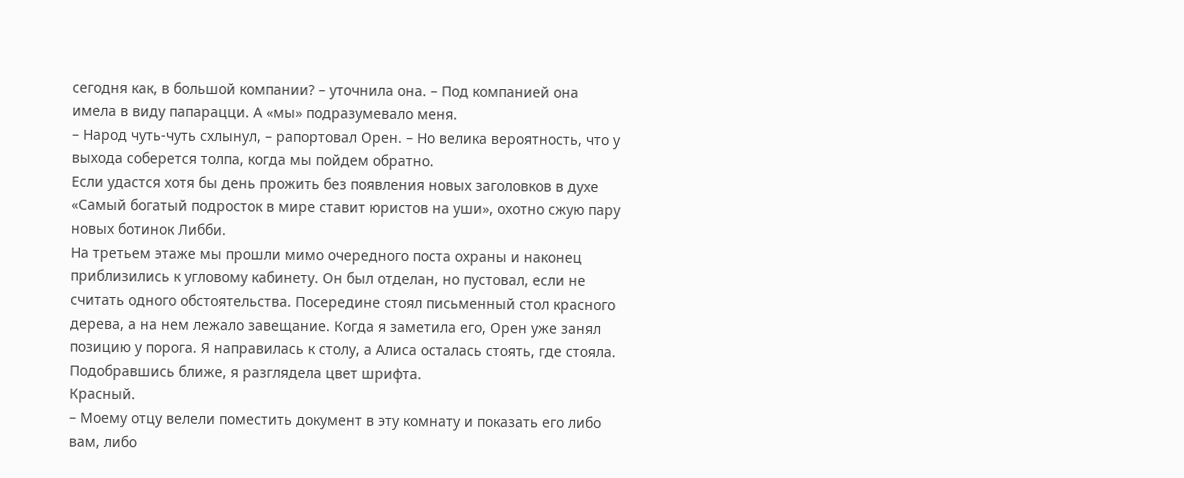сегодня как, в большой компании? – уточнила она. – Под компанией она имела в виду папарацци. А «мы» подразумевало меня.
– Народ чуть-чуть схлынул, – рапортовал Орен. – Но велика вероятность, что у выхода соберется толпа, когда мы пойдем обратно.
Если удастся хотя бы день прожить без появления новых заголовков в духе «Самый богатый подросток в мире ставит юристов на уши», охотно сжую пару новых ботинок Либби.
На третьем этаже мы прошли мимо очередного поста охраны и наконец приблизились к угловому кабинету. Он был отделан, но пустовал, если не считать одного обстоятельства. Посередине стоял письменный стол красного дерева, а на нем лежало завещание. Когда я заметила его, Орен уже занял позицию у порога. Я направилась к столу, а Алиса осталась стоять, где стояла. Подобравшись ближе, я разглядела цвет шрифта.
Красный.
– Моему отцу велели поместить документ в эту комнату и показать его либо вам, либо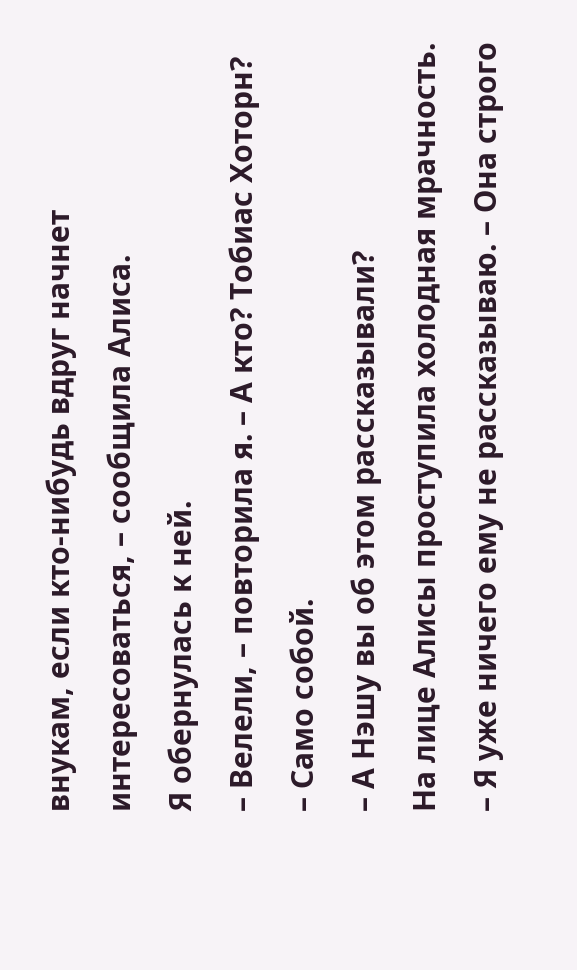внукам, если кто-нибудь вдруг начнет интересоваться, – сообщила Алиса.
Я обернулась к ней.
– Велели, – повторила я. – А кто? Тобиас Хоторн?
– Само собой.
– А Нэшу вы об этом рассказывали?
На лице Алисы проступила холодная мрачность.
– Я уже ничего ему не рассказываю. – Она строго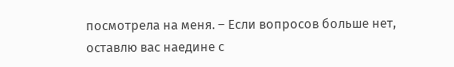посмотрела на меня. – Если вопросов больше нет, оставлю вас наедине с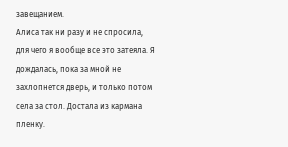завещанием.
Алиса так ни разу и не спросила, для чего я вообще все это затеяла. Я дождалась, пока за мной не захлопнется дверь, и только потом села за стол. Достала из кармана пленку.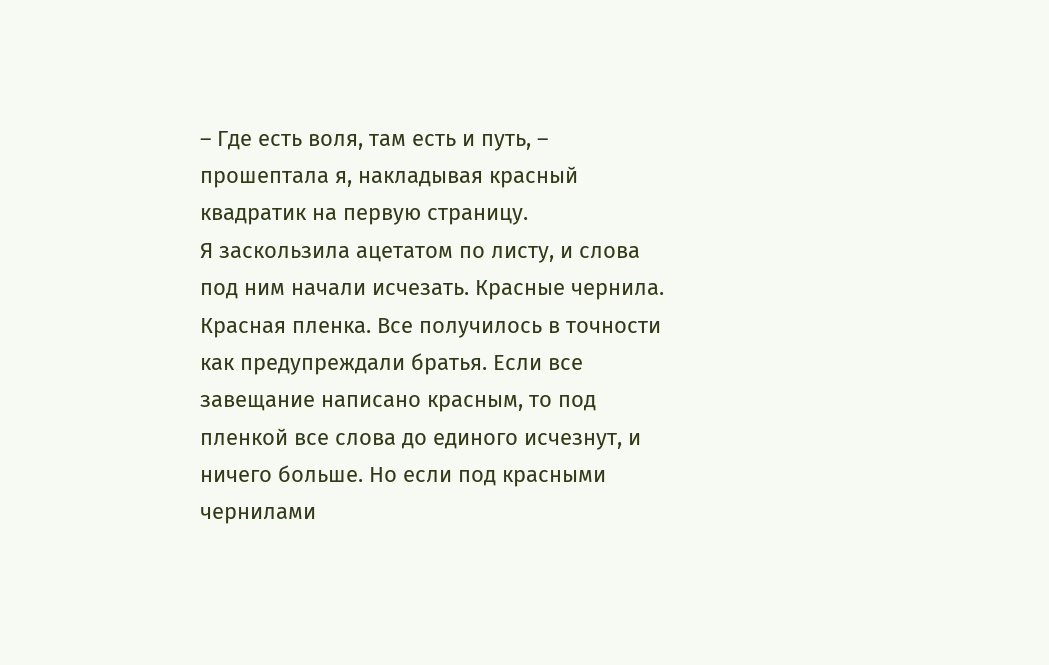– Где есть воля, там есть и путь, – прошептала я, накладывая красный квадратик на первую страницу.
Я заскользила ацетатом по листу, и слова под ним начали исчезать. Красные чернила. Красная пленка. Все получилось в точности как предупреждали братья. Если все завещание написано красным, то под пленкой все слова до единого исчезнут, и ничего больше. Но если под красными чернилами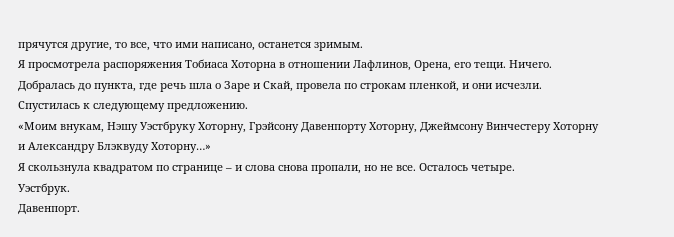прячутся другие, то все, что ими написано, останется зримым.
Я просмотрела распоряжения Тобиаса Хоторна в отношении Лафлинов, Орена, его тещи. Ничего. Добралась до пункта, где речь шла о Заре и Скай, провела по строкам пленкой, и они исчезли. Спустилась к следующему предложению.
«Моим внукам, Нэшу Уэстбруку Хоторну, Грэйсону Давенпорту Хоторну, Джеймсону Винчестеру Хоторну и Александру Блэквуду Хоторну…»
Я скользнула квадратом по странице – и слова снова пропали, но не все. Осталось четыре.
Уэстбрук.
Давенпорт.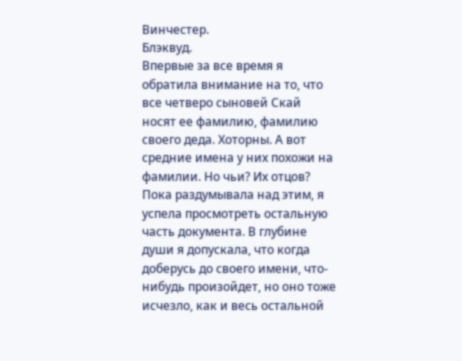Винчестер.
Блэквуд.
Впервые за все время я обратила внимание на то, что все четверо сыновей Скай носят ее фамилию, фамилию своего деда. Хоторны. А вот средние имена у них похожи на фамилии. Но чьи? Их отцов? Пока раздумывала над этим, я успела просмотреть остальную часть документа. В глубине души я допускала, что когда доберусь до своего имени, что-нибудь произойдет, но оно тоже исчезло, как и весь остальной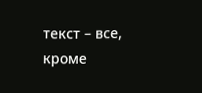текст – все, кроме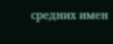средних имен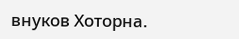внуков Хоторна.